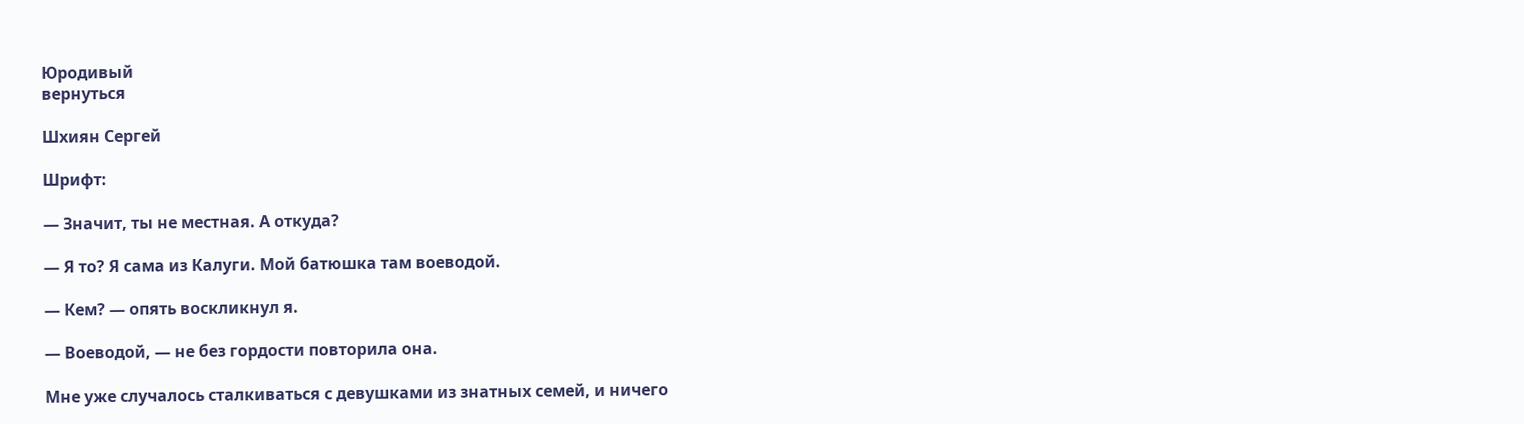Юродивый
вернуться

Шхиян Сергей

Шрифт:

— Значит, ты не местная. А откуда?

— Я то? Я сама из Калуги. Мой батюшка там воеводой.

— Кем? — опять воскликнул я.

— Воеводой, — не без гордости повторила она.

Мне уже случалось сталкиваться с девушками из знатных семей, и ничего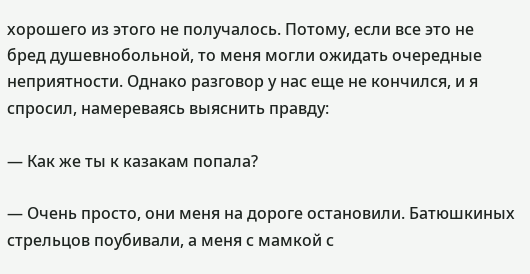хорошего из этого не получалось. Потому, если все это не бред душевнобольной, то меня могли ожидать очередные неприятности. Однако разговор у нас еще не кончился, и я спросил, намереваясь выяснить правду:

— Как же ты к казакам попала?

— Очень просто, они меня на дороге остановили. Батюшкиных стрельцов поубивали, а меня с мамкой с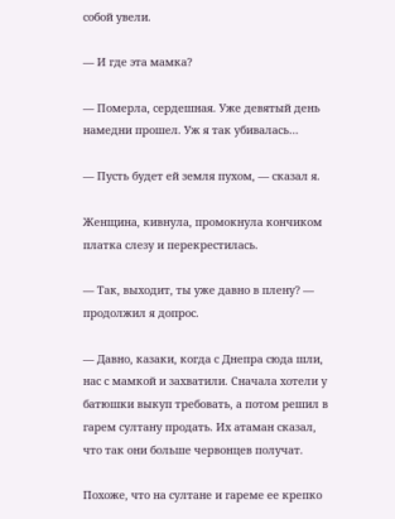собой увели.

— И где эта мамка?

— Померла, сердешная. Уже девятый день намедни прошел. Уж я так убивалась…

— Пусть будет ей земля пухом, — сказал я.

Женщина, кивнула, промокнула кончиком платка слезу и перекрестилась.

— Так, выходит, ты уже давно в плену? — продолжил я допрос.

— Давно, казаки, когда с Днепра сюда шли, нас с мамкой и захватили. Сначала хотели у батюшки выкуп требовать, а потом решил в гарем султану продать. Их атаман сказал, что так они больше червонцев получат.

Похоже, что на султане и гареме ее крепко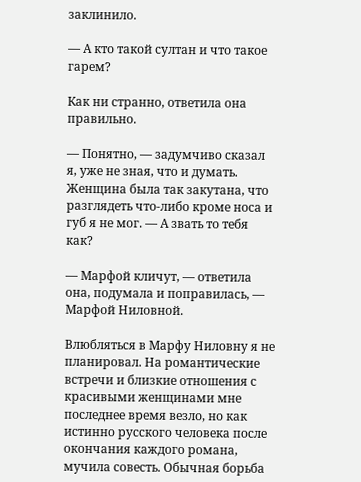заклинило.

— А кто такой султан и что такое гарем?

Как ни странно, ответила она правильно.

— Понятно, — задумчиво сказал я, уже не зная, что и думать. Женщина была так закутана, что разглядеть что-либо кроме носа и губ я не мог. — А звать то тебя как?

— Марфой кличут, — ответила она, подумала и поправилась, — Марфой Ниловной.

Влюбляться в Марфу Ниловну я не планировал. На романтические встречи и близкие отношения с красивыми женщинами мне последнее время везло, но как истинно русского человека после окончания каждого романа, мучила совесть. Обычная борьба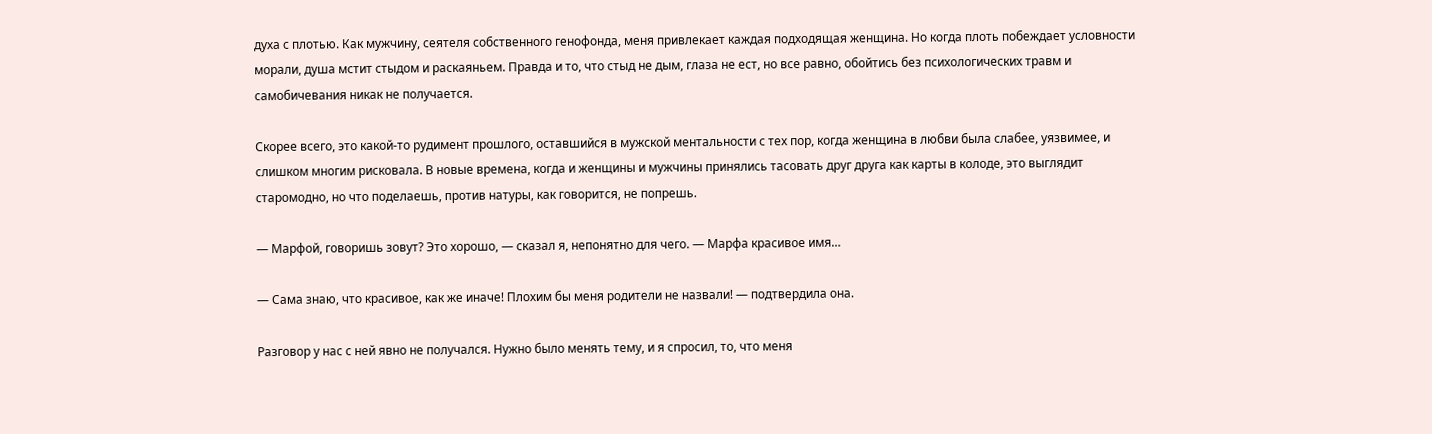духа с плотью. Как мужчину, сеятеля собственного генофонда, меня привлекает каждая подходящая женщина. Но когда плоть побеждает условности морали, душа мстит стыдом и раскаяньем. Правда и то, что стыд не дым, глаза не ест, но все равно, обойтись без психологических травм и самобичевания никак не получается.

Скорее всего, это какой-то рудимент прошлого, оставшийся в мужской ментальности с тех пор, когда женщина в любви была слабее, уязвимее, и слишком многим рисковала. В новые времена, когда и женщины и мужчины принялись тасовать друг друга как карты в колоде, это выглядит старомодно, но что поделаешь, против натуры, как говорится, не попрешь.

— Марфой, говоришь зовут? Это хорошо, — сказал я, непонятно для чего. — Марфа красивое имя…

— Сама знаю, что красивое, как же иначе! Плохим бы меня родители не назвали! — подтвердила она.

Разговор у нас с ней явно не получался. Нужно было менять тему, и я спросил, то, что меня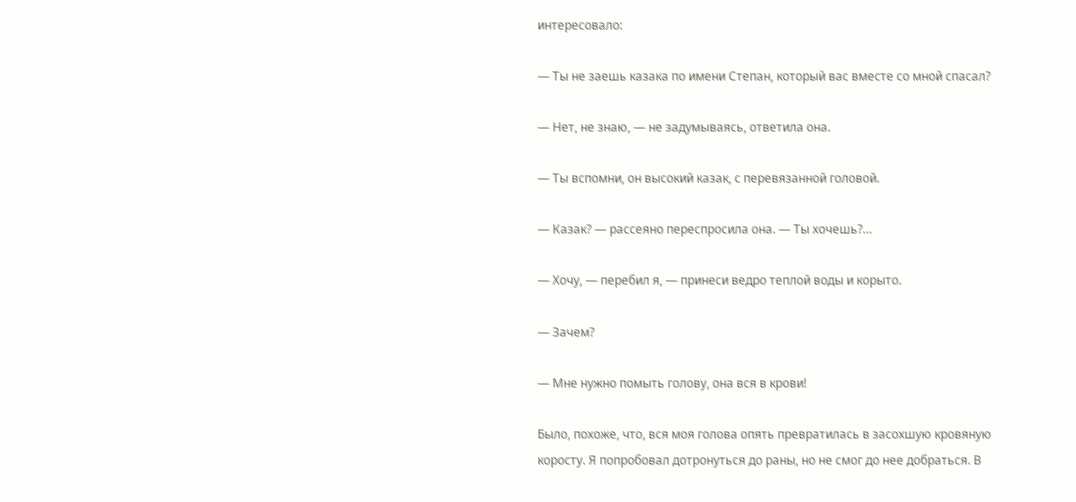интересовало:

— Ты не заешь казака по имени Степан, который вас вместе со мной спасал?

— Нет, не знаю, — не задумываясь, ответила она.

— Ты вспомни, он высокий казак, с перевязанной головой.

— Казак? — рассеяно переспросила она. — Ты хочешь?…

— Хочу, — перебил я, — принеси ведро теплой воды и корыто.

— Зачем?

— Мне нужно помыть голову, она вся в крови!

Было, похоже, что, вся моя голова опять превратилась в засохшую кровяную коросту. Я попробовал дотронуться до раны, но не смог до нее добраться. В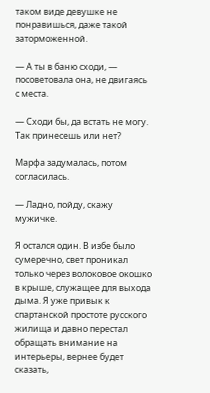таком виде девушке не понравишься, даже такой заторможенной.

— А ты в баню сходи, — посоветовала она, не двигаясь с места.

— Сходи бы, да встать не могу. Так принесешь или нет?

Марфа задумалась, потом согласилась.

— Ладно, пойду, скажу мужичке.

Я остался один. В избе было сумеречно, свет проникал только через волоковое окошко в крыше, служащее для выхода дыма. Я уже привык к спартанской простоте русского жилища и давно перестал обращать внимание на интерьеры, вернее будет сказать,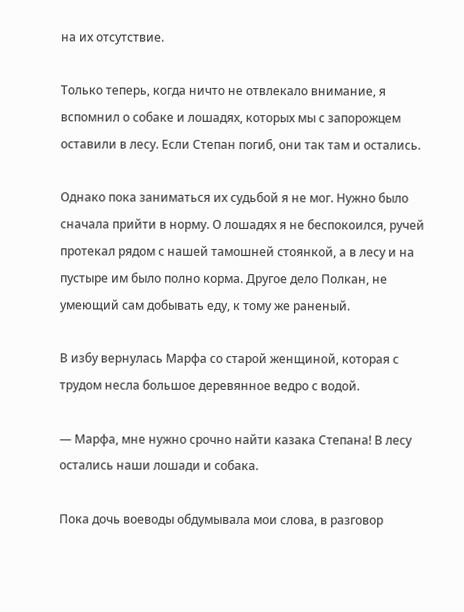на их отсутствие.

Только теперь, когда ничто не отвлекало внимание, я вспомнил о собаке и лошадях, которых мы с запорожцем оставили в лесу. Если Степан погиб, они так там и остались.

Однако пока заниматься их судьбой я не мог. Нужно было сначала прийти в норму. О лошадях я не беспокоился, ручей протекал рядом с нашей тамошней стоянкой, а в лесу и на пустыре им было полно корма. Другое дело Полкан, не умеющий сам добывать еду, к тому же раненый.

В избу вернулась Марфа со старой женщиной, которая с трудом несла большое деревянное ведро с водой.

— Марфа, мне нужно срочно найти казака Степана! В лесу остались наши лошади и собака.

Пока дочь воеводы обдумывала мои слова, в разговор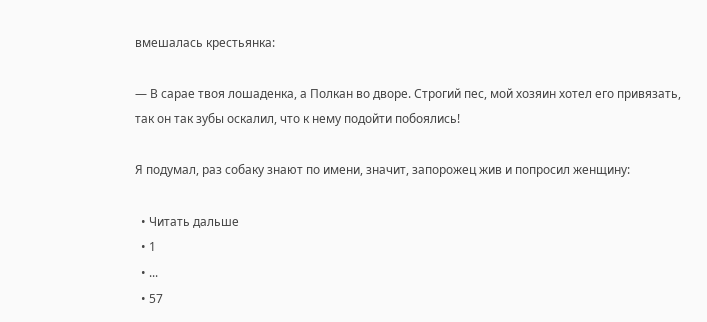вмешалась крестьянка:

— В сарае твоя лошаденка, а Полкан во дворе. Строгий пес, мой хозяин хотел его привязать, так он так зубы оскалил, что к нему подойти побоялись!

Я подумал, раз собаку знают по имени, значит, запорожец жив и попросил женщину:

  • Читать дальше
  • 1
  • ...
  • 57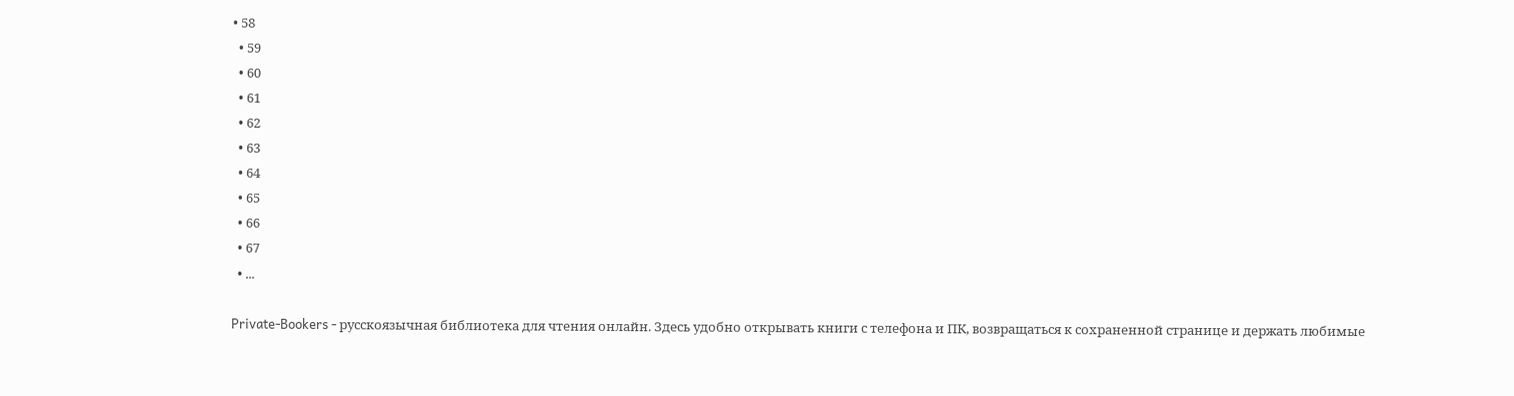• 58
  • 59
  • 60
  • 61
  • 62
  • 63
  • 64
  • 65
  • 66
  • 67
  • ...

Private-Bookers - русскоязычная библиотека для чтения онлайн. Здесь удобно открывать книги с телефона и ПК, возвращаться к сохраненной странице и держать любимые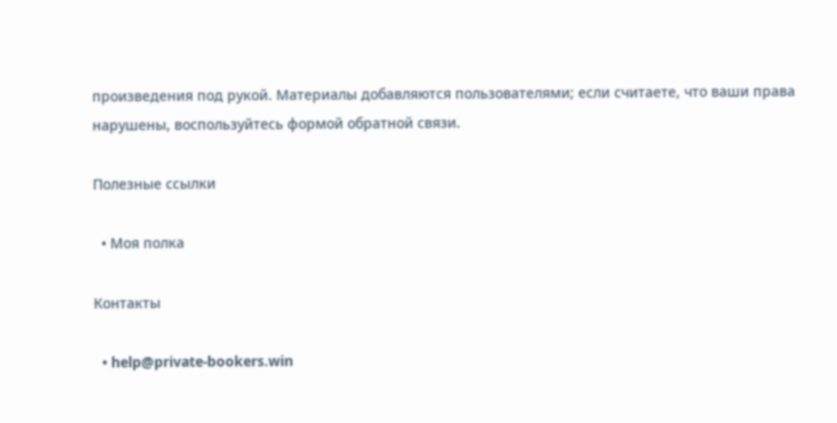произведения под рукой. Материалы добавляются пользователями; если считаете, что ваши права нарушены, воспользуйтесь формой обратной связи.

Полезные ссылки

  • Моя полка

Контакты

  • help@private-bookers.win